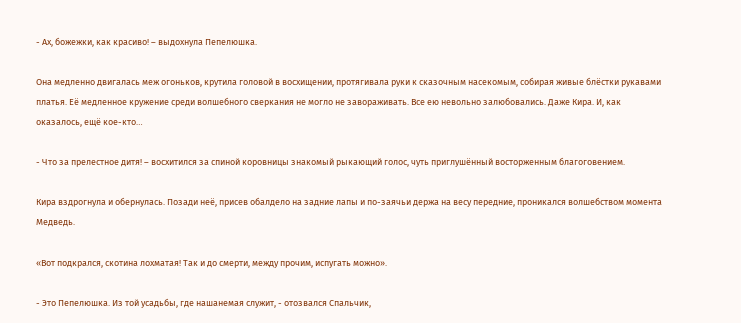- Ах, божежки, как красиво! – выдохнула Пепелюшка.

Она медленно двигалась меж огоньков, крутила головой в восхищении, протягивала руки к сказочным насекомым, собирая живые блёстки рукавами платья. Её медленное кружение среди волшебного сверкания не могло не завораживать. Все ею невольно залюбовались. Даже Кира. И, как оказалось, ещё кое-кто…

- Что за прелестное дитя! – восхитился за спиной коровницы знакомый рыкающий голос, чуть приглушённый восторженным благоговением.

Кира вздрогнула и обернулась. Позади неё, присев обалдело на задние лапы и по-заячьи держа на весу передние, проникался волшебством момента Медведь.

«Вот подкрался, скотина лохматая! Так и до смерти, между прочим, испугать можно».

- Это Пепелюшка. Из той усадьбы, где нашанемая служит, - отозвался Спальчик,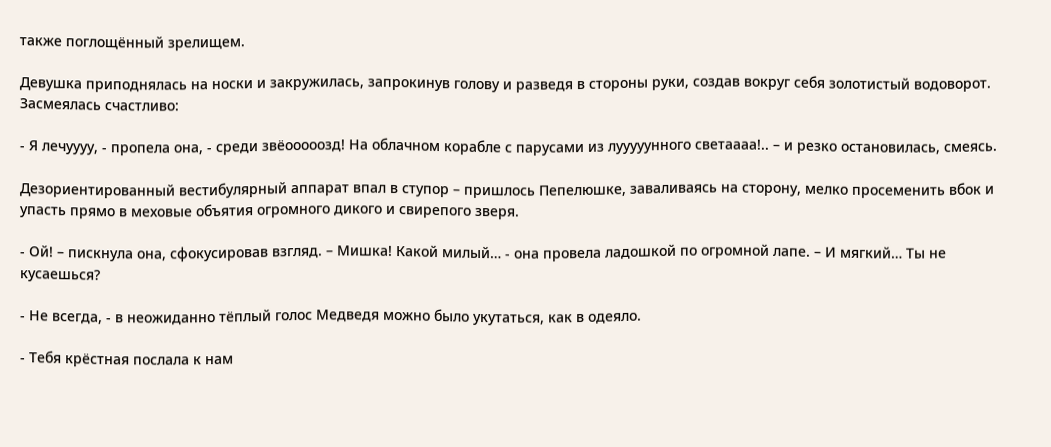также поглощённый зрелищем.

Девушка приподнялась на носки и закружилась, запрокинув голову и разведя в стороны руки, создав вокруг себя золотистый водоворот. Засмеялась счастливо:

- Я лечуууу, - пропела она, - среди звёооооозд! На облачном корабле с парусами из лууууунного светаааа!.. – и резко остановилась, смеясь.

Дезориентированный вестибулярный аппарат впал в ступор – пришлось Пепелюшке, заваливаясь на сторону, мелко просеменить вбок и упасть прямо в меховые объятия огромного дикого и свирепого зверя.

- Ой! – пискнула она, сфокусировав взгляд. – Мишка! Какой милый… - она провела ладошкой по огромной лапе. – И мягкий… Ты не кусаешься?

- Не всегда, - в неожиданно тёплый голос Медведя можно было укутаться, как в одеяло.

- Тебя крёстная послала к нам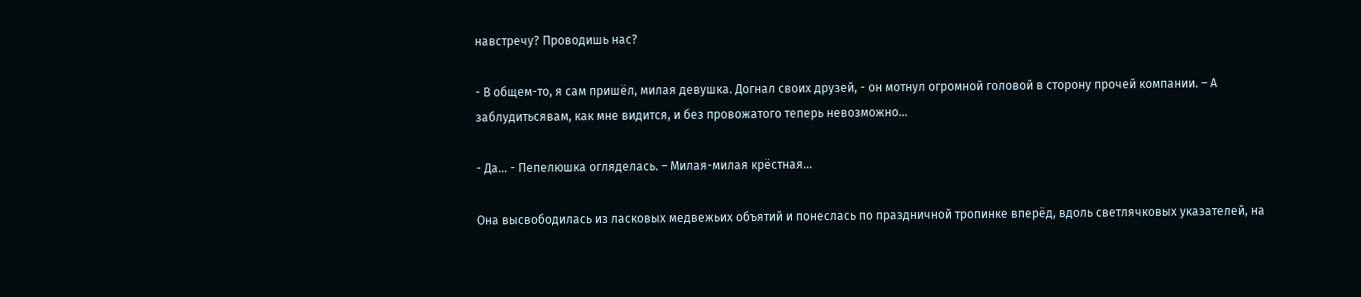навстречу? Проводишь нас?

- В общем-то, я сам пришёл, милая девушка. Догнал своих друзей, - он мотнул огромной головой в сторону прочей компании. – А заблудитьсявам, как мне видится, и без провожатого теперь невозможно…

- Да… - Пепелюшка огляделась. – Милая-милая крёстная…

Она высвободилась из ласковых медвежьих объятий и понеслась по праздничной тропинке вперёд, вдоль светлячковых указателей, на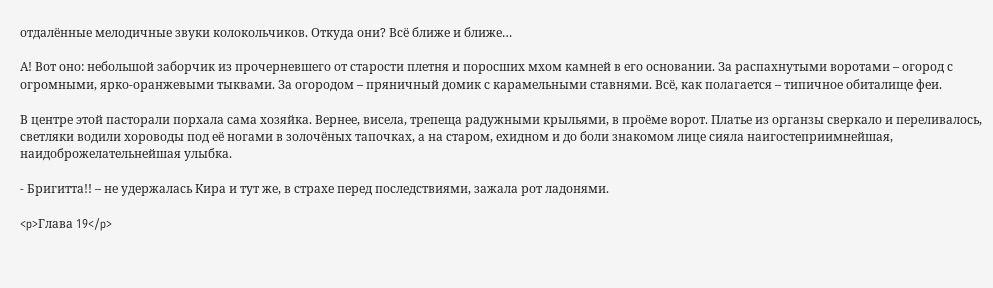отдалённые мелодичные звуки колокольчиков. Откуда они? Всё ближе и ближе…

А! Вот оно: небольшой заборчик из прочерневшего от старости плетня и поросших мхом камней в его основании. За распахнутыми воротами – огород с огромными, ярко-оранжевыми тыквами. За огородом – пряничный домик с карамельными ставнями. Всё, как полагается – типичное обиталище феи.

В центре этой пасторали порхала сама хозяйка. Вернее, висела, трепеща радужными крыльями, в проёме ворот. Платье из органзы сверкало и переливалось, светляки водили хороводы под её ногами в золочёных тапочках, а на старом, ехидном и до боли знакомом лице сияла наигостеприимнейшая, наидоброжелательнейшая улыбка.

- Бригитта!! – не удержалась Кира и тут же, в страхе перед последствиями, зажала рот ладонями.

<p>Глава 19</p>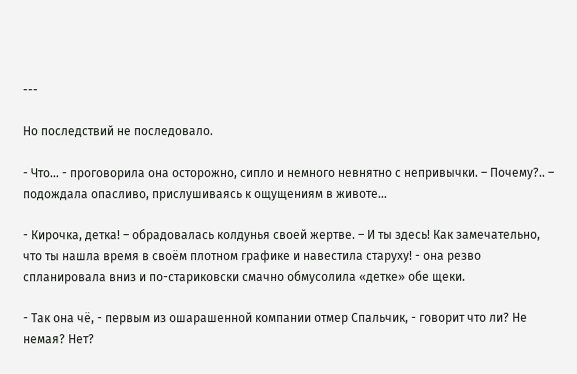---

Но последствий не последовало.

- Что… - проговорила она осторожно, сипло и немного невнятно с непривычки. – Почему?.. – подождала опасливо, прислушиваясь к ощущениям в животе…

- Кирочка, детка! – обрадовалась колдунья своей жертве. – И ты здесь! Как замечательно, что ты нашла время в своём плотном графике и навестила старуху! - она резво спланировала вниз и по-стариковски смачно обмусолила «детке» обе щеки.

- Так она чё, - первым из ошарашенной компании отмер Спальчик, - говорит что ли? Не немая? Нет?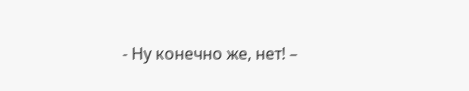- Ну конечно же, нет! –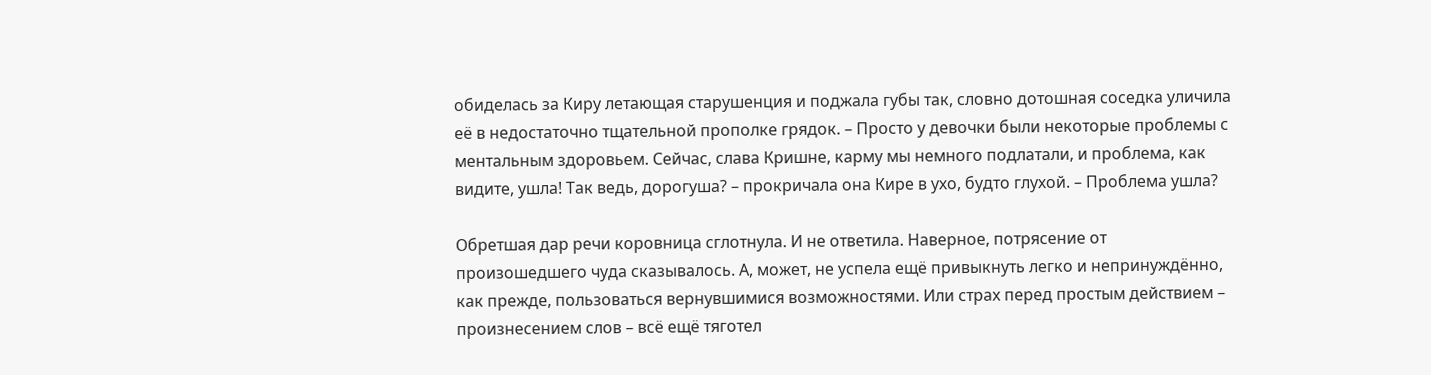обиделась за Киру летающая старушенция и поджала губы так, словно дотошная соседка уличила её в недостаточно тщательной прополке грядок. – Просто у девочки были некоторые проблемы с ментальным здоровьем. Сейчас, слава Кришне, карму мы немного подлатали, и проблема, как видите, ушла! Так ведь, дорогуша? – прокричала она Кире в ухо, будто глухой. – Проблема ушла?

Обретшая дар речи коровница сглотнула. И не ответила. Наверное, потрясение от произошедшего чуда сказывалось. А, может, не успела ещё привыкнуть легко и непринуждённо, как прежде, пользоваться вернувшимися возможностями. Или страх перед простым действием – произнесением слов – всё ещё тяготел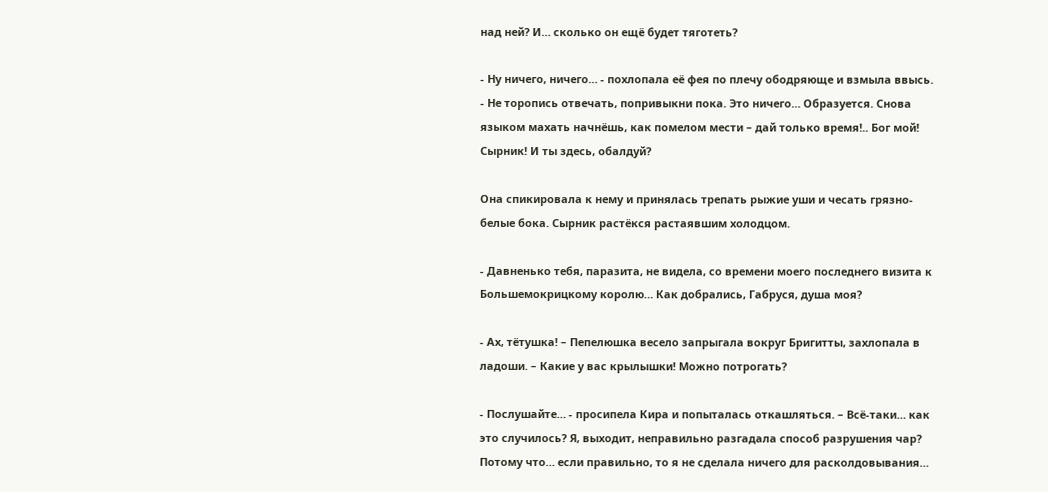над ней? И… сколько он ещё будет тяготеть?

- Ну ничего, ничего… - похлопала её фея по плечу ободряюще и взмыла ввысь. - Не торопись отвечать, попривыкни пока. Это ничего… Образуется. Снова языком махать начнёшь, как помелом мести – дай только время!.. Бог мой! Сырник! И ты здесь, обалдуй?

Она спикировала к нему и принялась трепать рыжие уши и чесать грязно-белые бока. Сырник растёкся растаявшим холодцом.

- Давненько тебя, паразита, не видела, со времени моего последнего визита к Большемокрицкому королю… Как добрались, Габруся, душа моя?

- Ах, тётушка! – Пепелюшка весело запрыгала вокруг Бригитты, захлопала в ладоши. – Какие у вас крылышки! Можно потрогать?

- Послушайте… - просипела Кира и попыталась откашляться. – Всё-таки… как это случилось? Я, выходит, неправильно разгадала способ разрушения чар? Потому что… если правильно, то я не сделала ничего для расколдовывания…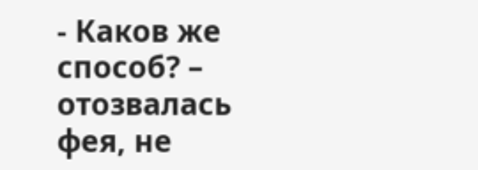- Каков же способ? – отозвалась фея, не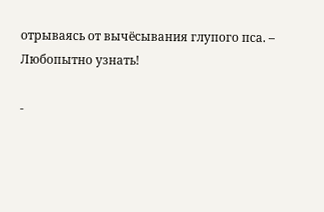отрываясь от вычёсывания глупого пса. – Любопытно узнать!

-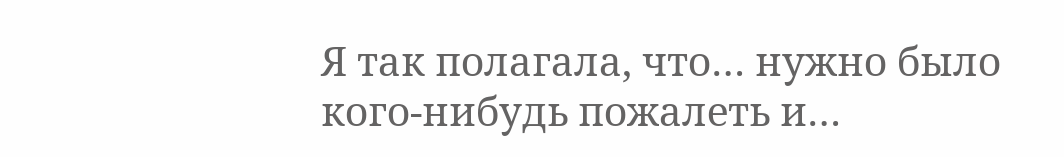Я так полагала, что… нужно было кого-нибудь пожалеть и…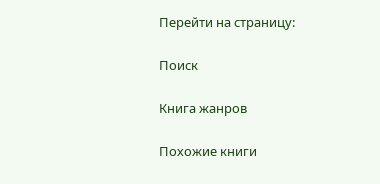Перейти на страницу:

Поиск

Книга жанров

Похожие книги